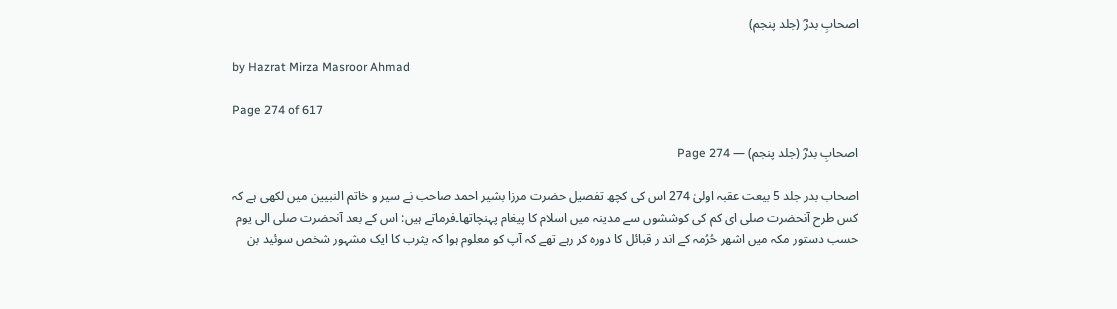اصحابِ بدرؓ (جلد پنجم)

by Hazrat Mirza Masroor Ahmad

Page 274 of 617

اصحابِ بدرؓ (جلد پنجم) — Page 274

اصحاب بدر جلد 5 بیعت عقبہ اولیٰ 274 اس کی کچھ تفصیل حضرت مرزا بشیر احمد صاحب نے سیر و خاتم النبیین میں لکھی ہے کہ کس طرح آنحضرت صلی ای کم کی کوششوں سے مدینہ میں اسلام کا پیغام پہنچاتھا۔فرماتے ہیں: اس کے بعد آنحضرت صلی الی یوم حسب دستور مکہ میں اشهر حُرُمہ کے اند ر قبائل کا دورہ کر رہے تھے کہ آپ کو معلوم ہوا کہ یثرب کا ایک مشہور شخص سوئید بن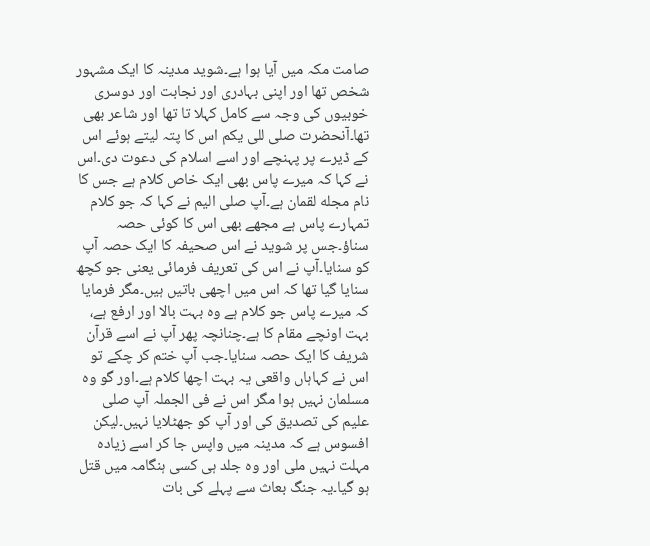صامت مکہ میں آیا ہوا ہے۔شوید مدینہ کا ایک مشہور شخص تھا اور اپنی بہادری اور نجابت اور دوسری خوبیوں کی وجہ سے کامل کہلا تا تھا اور شاعر بھی تھا۔آنحضرت صلی للی یکم اس کا پتہ لیتے ہوئے اس کے ڈیرے پر پہنچے اور اسے اسلام کی دعوت دی۔اس نے کہا کہ میرے پاس بھی ایک خاص کلام ہے جس کا نام مجله لقمان ہے۔آپ صلی الیم نے کہا کہ جو کلام تمہارے پاس ہے مجھے بھی اس کا کوئی حصہ سناؤ۔جس پر شوید نے اس صحیفہ کا ایک حصہ آپ کو سنایا۔آپ نے اس کی تعریف فرمائی یعنی جو کچھ سنایا گیا تھا کہ اس میں اچھی باتیں ہیں۔مگر فرمایا کہ میرے پاس جو کلام ہے وہ بہت بالا اور ارفع ہے، بہت اونچے مقام کا ہے۔چنانچہ پھر آپ نے اسے قرآن شریف کا ایک حصہ سنایا۔جب آپ ختم کر چکے تو اس نے کہاہاں واقعی یہ بہت اچھا کلام ہے۔اور گو وہ مسلمان نہیں ہوا مگر اس نے فی الجملہ آپ صلی علیم کی تصدیق کی اور آپ کو جھٹلایا نہیں۔لیکن افسوس ہے کہ مدینہ میں واپس جا کر اسے زیادہ مہلت نہیں ملی اور وہ جلد ہی کسی ہنگامہ میں قتل ہو گیا۔یہ جنگ بعاث سے پہلے کی بات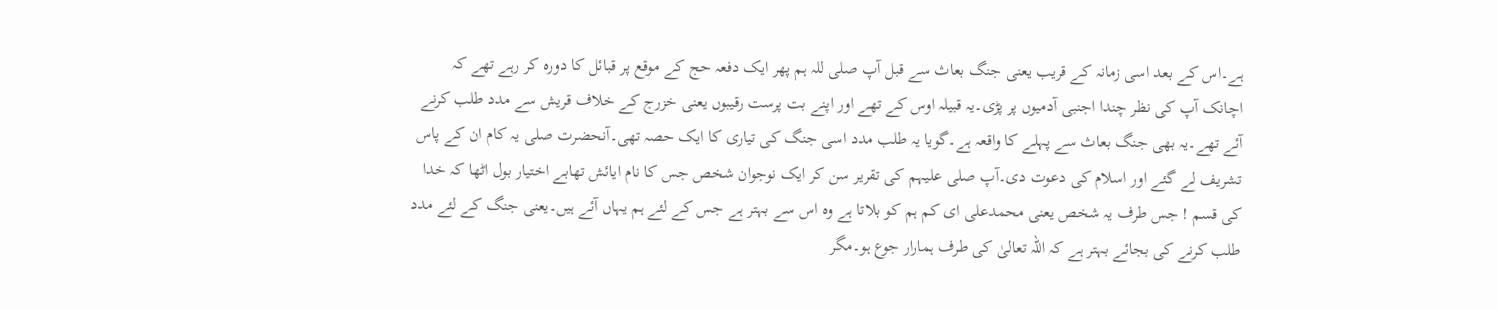ہے۔اس کے بعد اسی زمانہ کے قریب یعنی جنگ بعاث سے قبل آپ صلی للہ ہم پھر ایک دفعہ حج کے موقع پر قبائل کا دورہ کر رہے تھے کہ اچانک آپ کی نظر چندا اجنبی آدمیوں پر پڑی۔یہ قبیلہ اوس کے تھے اور اپنے بت پرست رقیبوں یعنی خزرج کے خلاف قریش سے مدد طلب کرنے آئے تھے۔یہ بھی جنگ بعاث سے پہلے کا واقعہ ہے۔گویا یہ طلب مدد اسی جنگ کی تیاری کا ایک حصہ تھی۔آنحضرت صلی یہ کام ان کے پاس تشریف لے گئے اور اسلام کی دعوت دی۔آپ صلی علیہم کی تقریر سن کر ایک نوجوان شخص جس کا نام ایائش تھابے اختیار بول اٹھا کہ خدا کی قسم ! جس طرف یہ شخص یعنی محمدعلی ای کم ہم کو بلاتا ہے وہ اس سے بہتر ہے جس کے لئے ہم یہاں آئے ہیں۔یعنی جنگ کے لئے مدد طلب کرنے کی بجائے بہتر ہے کہ اللہ تعالیٰ کی طرف ہمارار جوع ہو۔مگر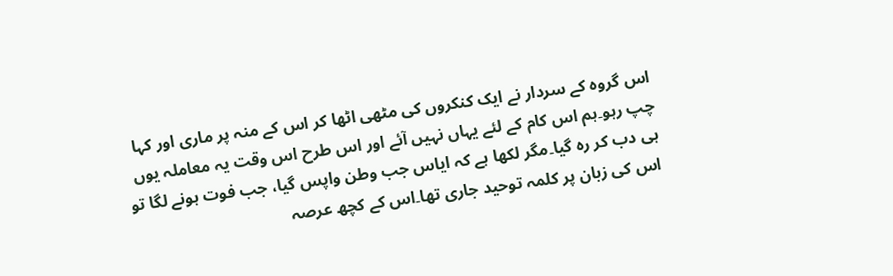اس گروہ کے سردار نے ایک کنکروں کی مٹھی اٹھا کر اس کے منہ پر ماری اور کہا چپ رہو۔ہم اس کام کے لئے یہاں نہیں آئے اور اس طرح اس وقت یہ معاملہ یوں ہی دب کر رہ گیا۔مگر لکھا ہے کہ ایاس جب وطن واپس گیا، جب فوت ہونے لگا تو اس کی زبان پر کلمہ توحید جاری تھا۔اس کے کچھ عرصہ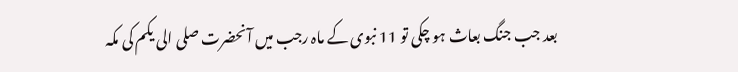بعد جب جنگ بعاث ہو چکی تو 11 نبوی کے ماہ رجب میں آنحضرت صلی الی یکم کی مکہ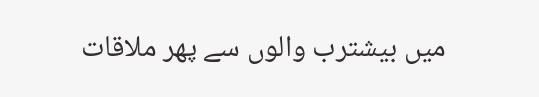میں بیشترب والوں سے پھر ملاقات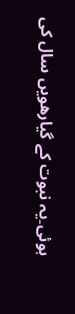ہوئی۔یہ نبوت کے گیارھویں سال کی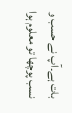بات ہے۔آپ نے حسب و نسب پوچھا تو معلوم ہوا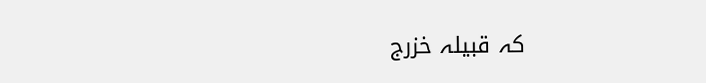کہ قبیلہ خزرج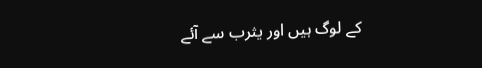کے لوگ ہیں اور یثرب سے آئے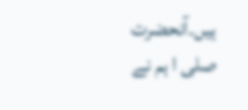ہیں۔آنحضرت صلی ا ہم نے